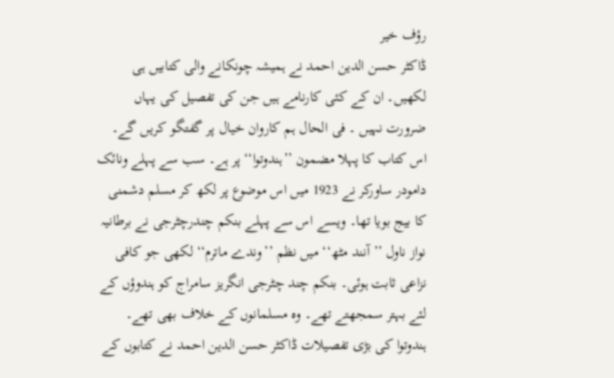رؤف خیر
ڈاکٹر حسن الدین احمد نے ہمیشہ چونکانے والی کتابیں ہی لکھیں۔ ان کے کئی کارنامے ہیں جن کی تفصیل کی یہاں ضرورت نہیں ۔ فی الحال ہم کاروان خیال پر گفتگو کریں گے۔
اس کتاب کا پہلا مضمون ’’ہندوتوا‘‘ پر ہے۔ سب سے پہلے ونائک دامودر ساورکر نے 1923 میں اس موضوع پر لکھ کر مسلم دشمنی کا بیج بویا تھا۔ ویسے اس سے پہلے بنکم چندرچٹرجی نے برطانیہ نواز ناول ’’آنند مٹھ‘‘ میں نظم ’’وندے ماترم‘‘ لکھی جو کافی نزاعی ثابت ہوئی۔ بنکم چند چٹرجی انگریز سامراج کو ہندوؤں کے لئے بہتر سمجھتے تھے۔ وہ مسلمانوں کے خلاف بھی تھے۔ ہندوتوا کی بڑی تفصیلات ڈاکٹر حسن الدین احمد نے کتابوں کے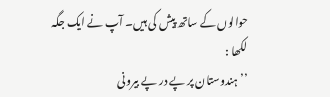حوالوں کے ساتھ پیش کی ہیں۔ آپ نے ایک جگہ لکھا :
’’ہندوستان پر پے در پے بیرونی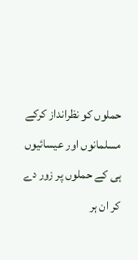حملوں کو نظرانداز کرکے مسلمانوں اور عیسائیوں ہی کے حملوں پر زور دے کر ان ہر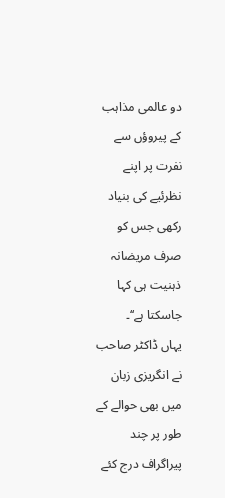دو عالمی مذاہب کے پیروؤں سے نفرت پر اپنے نظرئیے کی بنیاد رکھی جس کو صرف مریضانہ ذہنیت ہی کہا جاسکتا ہے‘‘۔
یہاں ڈاکٹر صاحب نے انگریزی زبان میں بھی حوالے کے طور پر چند پیراگراف درج کئے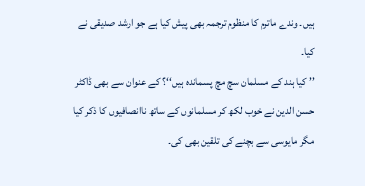ہیں۔ وندے ماترم کا منظوم ترجمہ بھی پیش کیا ہے جو ارشد صدیقی نے کیا۔
’’ کیا ہند کے مسلمان سچ مچ پسماندہ ہیں‘‘؟ کے عنوان سے بھی ڈاکٹر حسن الدین نے خوب لکھ کر مسلمانوں کے ساتھ ناانصافیوں کا ذکر کیا مگر مایوسی سے بچنے کی تلقین بھی کی۔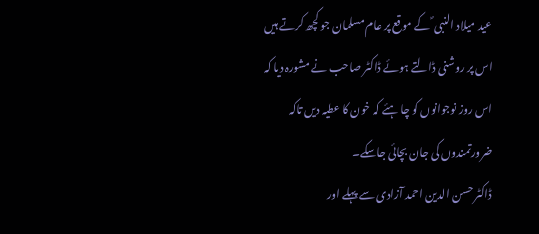عید میلاد النبی ؐ کے موقع پر عام مسلمان جو کچھ کرتے ہیں اس پر روشنی ڈالتے ہوئے ڈاکٹر صاحب نے مشورہ دیا کہ اس روز نوجوانوں کو چا ہئے کہ خون کا عطیہ دیں تاکہ ضرورتمندوں کی جان بچائی جاسکے۔
ڈاکٹر حسن الدین احمد آزادی سے پہلے اور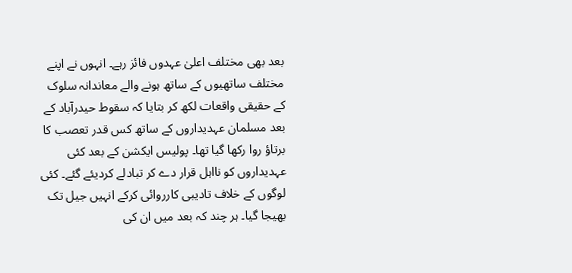بعد بھی مختلف اعلیٰ عہدوں فائز رہے۔ انہوں نے اپنے مختلف ساتھیوں کے ساتھ ہونے والے معاندانہ سلوک کے حقیقی واقعات لکھ کر بتایا کہ سقوط حیدرآباد کے بعد مسلمان عہدیداروں کے ساتھ کس قدر تعصب کا برتاؤ روا رکھا گیا تھا۔ پولیس ایکشن کے بعد کئی عہدیداروں کو نااہل قرار دے کر تبادلے کردیئے گئے۔ کئی لوگوں کے خلاف تادیبی کارروائی کرکے انہیں جیل تک بھیجا گیا۔ ہر چند کہ بعد میں ان کی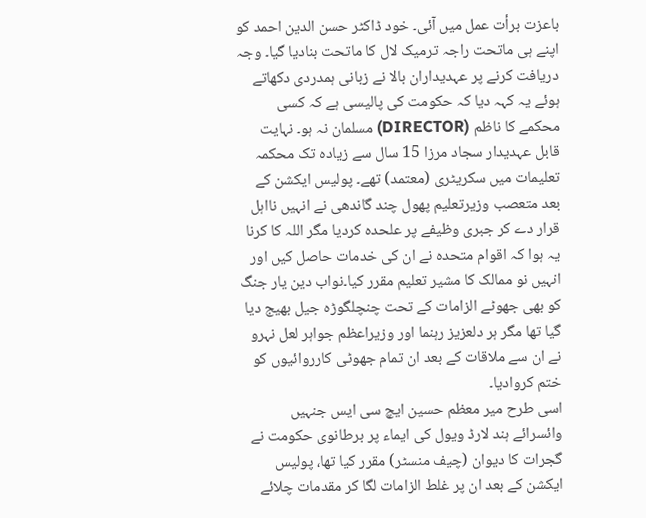باعزت برأت عمل میں آئی۔ خود ڈاکٹر حسن الدین احمد کو اپنے ہی ماتحت راجہ ترمیک لال کا ماتحت بنادیا گیا۔ وجہ دریافت کرنے پر عہدیداران بالا نے زبانی ہمدردی دکھاتے ہوئے یہ کہہ دیا کہ حکومت کی پالیسی ہے کہ کسی محکمے کا ناظم (DIRECTOR) مسلمان نہ ہو۔ نہایت قابل عہدیدار سجاد مرزا 15 سال سے زیادہ تک محکمہ تعلیمات میں سکریٹری (معتمد) تھے۔ پولیس ایکشن کے بعد متعصب وزیرتعلیم پھول چند گاندھی نے انہیں نااہل قرار دے کر جبری وظیفے پر علحدہ کردیا مگر اللہ کا کرنا یہ ہوا کہ اقوام متحدہ نے ان کی خدمات حاصل کیں اور انہیں نو ممالک کا مشیر تعلیم مقرر کیا۔نواب دین یار جنگ کو بھی جھوٹے الزامات کے تحت چنچلگوڑہ جیل بھیج دیا گیا تھا مگر ہر دلعزیز رہنما اور وزیراعظم جواہر لعل نہرو نے ان سے ملاقات کے بعد ان تمام جھوٹی کارروائیوں کو ختم کروادیا۔
اسی طرح میر معظم حسین ایچ سی ایس جنہیں وائسرائے ہند لارڈ ویول کی ایماء پر برطانوی حکومت نے گجرات کا دیوان (چیف منسٹر) مقرر کیا تھا، پولیس ایکشن کے بعد ان پر غلط الزامات لگا کر مقدمات چلائے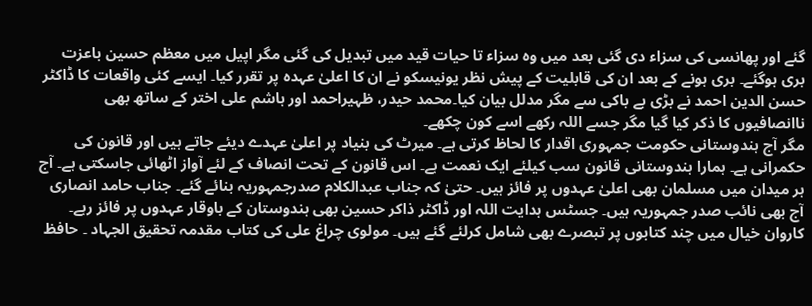گئے اور پھانسی کی سزاء دی گئی بعد میں وہ سزاء تا حیات قید میں تبدیل کی گئی مگر اپیل میں معظم حسین باعزت بری ہوگئے۔ بری ہونے کے بعد ان کی قابلیت کے پیش نظر یونیسکو نے ان کا اعلیٰ عہدہ پر تقرر کیا۔ ایسے کئی واقعات کا ڈاکٹر حسن الدین احمد نے بڑی بے باکی سے مگر مدلل بیان کیا۔محمد حیدر، ظہیراحمد اور ہاشم علی اختر کے ساتھ بھی ناانصافیوں کا ذکر کیا گیا مگر جسے اللہ رکھے اسے کون چکھے۔
مگر آج ہندوستانی حکومت جمہوری اقدار کا لحاظ کرتی ہے۔ میرٹ کی بنیاد پر اعلیٰ عہدے دیئے جاتے ہیں اور قانون کی حکمرانی ہے۔ ہمارا ہندوستانی قانون سب کیلئے ایک نعمت ہے۔ اس قانون کے تحت انصاف کے لئے آواز اٹھائی جاسکتی ہے۔ آج ہر میدان میں مسلمان بھی اعلیٰ عہدوں پر فائز ہیں۔ حتیٰ کہ جناب عبدالکلام صدرجمہوریہ بنائے گئے۔ جناب حامد انصاری آج بھی نائب صدر جمہوریہ ہیں۔ جسٹس ہدایت اللہ اور ڈاکٹر ذاکر حسین بھی ہندوستان کے باوقار عہدوں پر فائز رہے۔
کاروان خیال میں چند کتابوں پر تبصرے بھی شامل کرلئے گئے ہیں۔ مولوی چراغ علی کی کتاب مقدمہ تحقیق الجہاد ۔ حافظ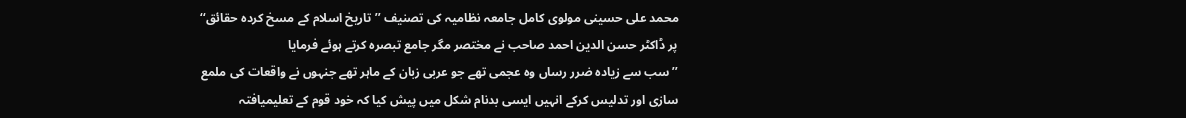محمد علی حسینی مولوی کامل جامعہ نظامیہ کی تصنیف ’’تاریخ اسلام کے مسخ کردہ حقائق‘‘ پر ڈاکٹر حسن الدین احمد صاحب نے مختصر مگر جامع تبصرہ کرتے ہوئے فرمایا
’’سب سے زیادہ ضرر رساں وہ عجمی تھے جو عربی زبان کے ماہر تھے جنہوں نے واقعات کی ملمع سازی اور تدلیس کرکے انہیں ایسی بدنام شکل میں پیش کیا کہ خود قوم کے تعلیمیافتہ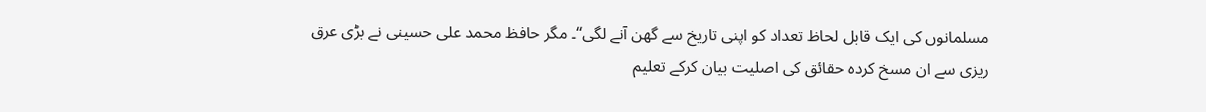مسلمانوں کی ایک قابل لحاظ تعداد کو اپنی تاریخ سے گھن آنے لگی‘‘۔ مگر حافظ محمد علی حسینی نے بڑی عرق ریزی سے ان مسخ کردہ حقائق کی اصلیت بیان کرکے تعلیم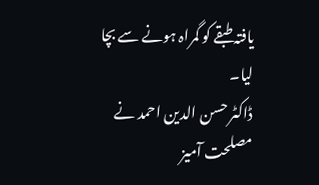یافتہ طبقے کو گمراہ ہونے سے بچا لیا۔
ڈاکٹر حسن الدین احمد نے مصلحت آمیز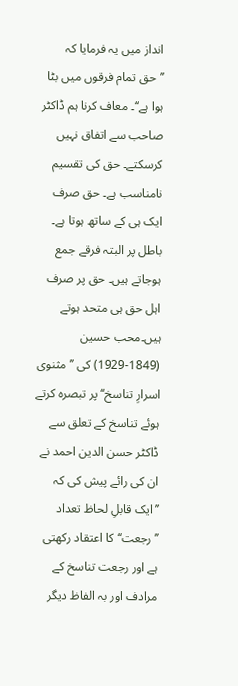انداز میں یہ فرمایا کہ ’’حق تمام فرقوں میں بٹا ہوا ہے‘‘۔ معاف کرنا ہم ڈاکٹر صاحب سے اتفاق نہیں کرسکتے۔ حق کی تقسیم نامناسب ہے۔ حق صرف ایک ہی کے ساتھ ہوتا ہے۔ باطل پر البتہ فرقے جمع ہوجاتے ہیں۔ حق پر صرف اہل حق ہی متحد ہوتے ہیں۔محب حسین (1849-1929) کی ’’مثنوی اسرارِ تناسخ‘‘ پر تبصرہ کرتے ہوئے تناسخ کے تعلق سے ڈاکٹر حسن الدین احمد نے ان کی رائے پیش کی کہ ’’ایک قابلِ لحاظ تعداد ’’رجعت‘‘ کا اعتقاد رکھتی ہے اور رجعت تناسخ کے مرادف اور بہ الفاظ دیگر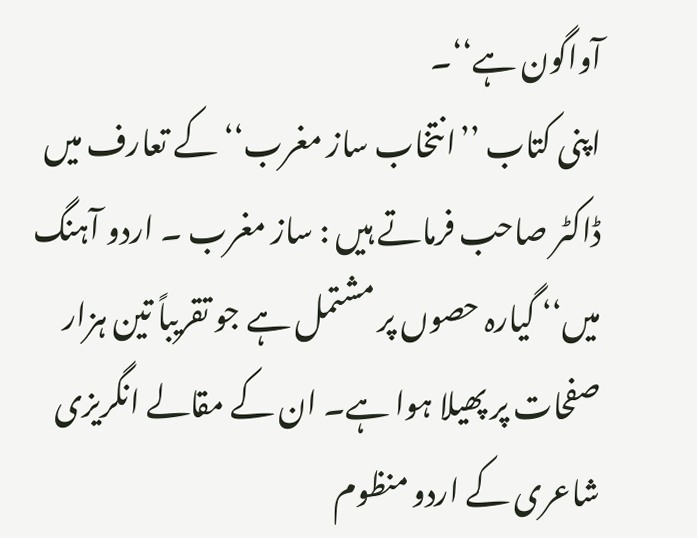آواگون ہے‘‘۔
اپنی کتاب ’’انتخاب ساز مغرب‘‘ کے تعارف میں ڈاکٹر صاحب فرماتے ہیں : ساز مغرب ۔ اردو آہنگ میں‘‘ گیارہ حصوں پر مشتمل ہے جو تقریباً تین ہزار صفحات پر پھیلا ہوا ہے۔ ان کے مقالے انگریزی شاعری کے اردو منظوم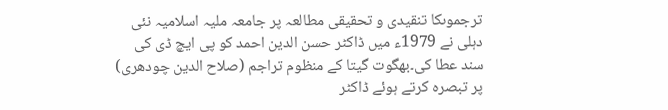ترجموںکا تنقیدی و تحقیقی مطالعہ پر جامعہ ملیہ اسلامیہ نئی دہلی نے 1979ء میں ڈاکٹر حسن الدین احمد کو پی ایچ ڈی کی سند عطا کی۔بھگوت گیتا کے منظوم تراجم (صلاح الدین چودھری) پر تبصرہ کرتے ہوئے ڈاکٹر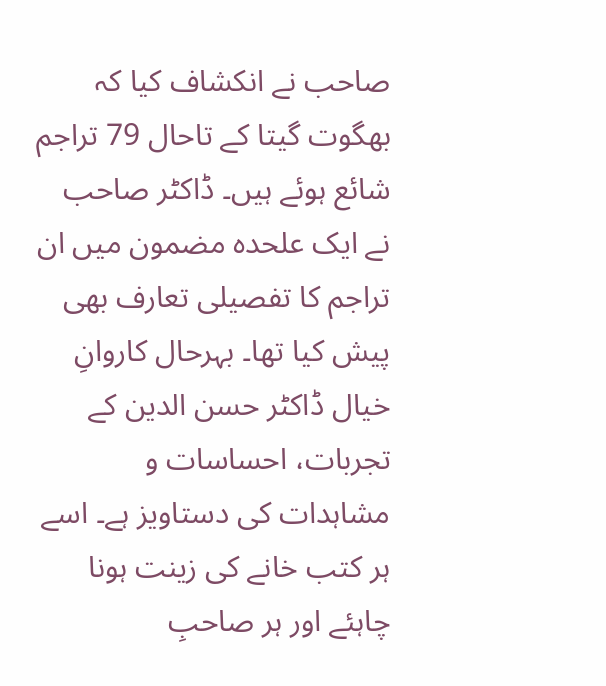صاحب نے انکشاف کیا کہ بھگوت گیتا کے تاحال 79 تراجم شائع ہوئے ہیں۔ ڈاکٹر صاحب نے ایک علحدہ مضمون میں ان تراجم کا تفصیلی تعارف بھی پیش کیا تھا۔ بہرحال کاروانِ خیال ڈاکٹر حسن الدین کے تجربات، احساسات و مشاہدات کی دستاویز ہے۔ اسے ہر کتب خانے کی زینت ہونا چاہئے اور ہر صاحبِ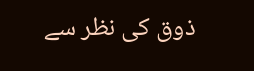ذوق کی نظر سے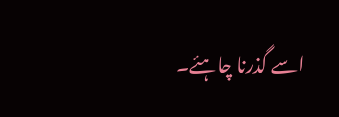اسے گذرنا چاہئے۔